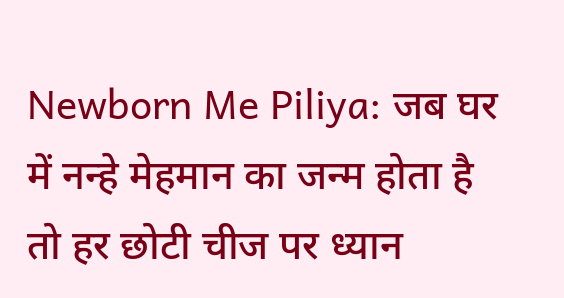Newborn Me Piliya: जब घर में नन्हे मेहमान का जन्म होता है तो हर छोटी चीज पर ध्यान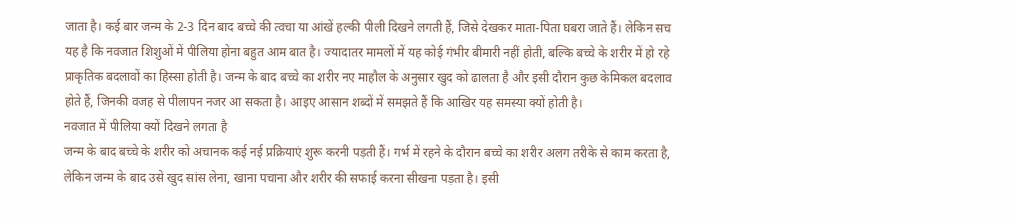जाता है। कई बार जन्म के 2-3 दिन बाद बच्चे की त्वचा या आंखें हल्की पीली दिखने लगती हैं, जिसे देखकर माता-पिता घबरा जाते हैं। लेकिन सच यह है कि नवजात शिशुओं में पीलिया होना बहुत आम बात है। ज्यादातर मामलों में यह कोई गंभीर बीमारी नहीं होती, बल्कि बच्चे के शरीर में हो रहे प्राकृतिक बदलावों का हिस्सा होती है। जन्म के बाद बच्चे का शरीर नए माहौल के अनुसार खुद को ढालता है और इसी दौरान कुछ केमिकल बदलाव होते हैं, जिनकी वजह से पीलापन नजर आ सकता है। आइए आसान शब्दों में समझते हैं कि आखिर यह समस्या क्यों होती है।
नवजात में पीलिया क्यों दिखने लगता है
जन्म के बाद बच्चे के शरीर को अचानक कई नई प्रक्रियाएं शुरू करनी पड़ती हैं। गर्भ में रहने के दौरान बच्चे का शरीर अलग तरीके से काम करता है, लेकिन जन्म के बाद उसे खुद सांस लेना, खाना पचाना और शरीर की सफाई करना सीखना पड़ता है। इसी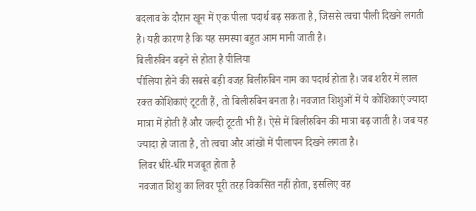बदलाव के दौरान खून में एक पीला पदार्थ बढ़ सकता है, जिससे त्वचा पीली दिखने लगती है। यही कारण है कि यह समस्या बहुत आम मानी जाती है।
बिलीरुबिन बढ़ने से होता है पीलिया
पीलिया होने की सबसे बड़ी वजह बिलीरुबिन नाम का पदार्थ होता है। जब शरीर में लाल रक्त कोशिकाएं टूटती हैं, तो बिलीरुबिन बनता है। नवजात शिशुओं में ये कोशिकाएं ज्यादा मात्रा में होती हैं और जल्दी टूटती भी हैं। ऐसे में बिलीरुबिन की मात्रा बढ़ जाती है। जब यह ज्यादा हो जाता है, तो त्वचा और आंखों में पीलापन दिखने लगता है।
लिवर धीरे-धीरे मजबूत होता है
नवजात शिशु का लिवर पूरी तरह विकसित नहीं होता, इसलिए वह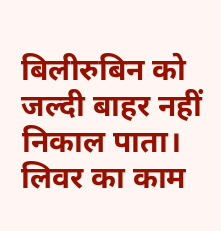बिलीरुबिन को जल्दी बाहर नहीं निकाल पाता। लिवर का काम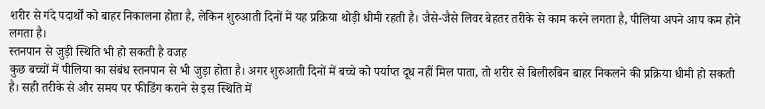शरीर से गंदे पदार्थों को बाहर निकालना होता है, लेकिन शुरुआती दिनों में यह प्रक्रिया थोड़ी धीमी रहती है। जैसे-जैसे लिवर बेहतर तरीके से काम करने लगता है, पीलिया अपने आप कम होने लगता है।
स्तनपान से जुड़ी स्थिति भी हो सकती है वजह
कुछ बच्चों में पीलिया का संबंध स्तनपान से भी जुड़ा होता है। अगर शुरुआती दिनों में बच्चे को पर्याप्त दूध नहीं मिल पाता, तो शरीर से बिलीरुबिन बाहर निकलने की प्रक्रिया धीमी हो सकती है। सही तरीके से और समय पर फीडिंग कराने से इस स्थिति में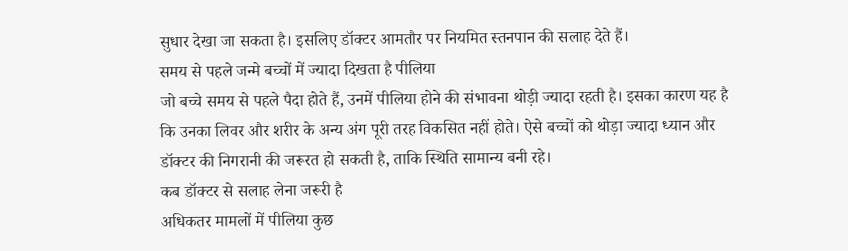सुधार देखा जा सकता है। इसलिए डॉक्टर आमतौर पर नियमित स्तनपान की सलाह देते हैं।
समय से पहले जन्मे बच्चों में ज्यादा दिखता है पीलिया
जो बच्चे समय से पहले पैदा होते हैं, उनमें पीलिया होने की संभावना थोड़ी ज्यादा रहती है। इसका कारण यह है कि उनका लिवर और शरीर के अन्य अंग पूरी तरह विकसित नहीं होते। ऐसे बच्चों को थोड़ा ज्यादा ध्यान और डॉक्टर की निगरानी की जरूरत हो सकती है, ताकि स्थिति सामान्य बनी रहे।
कब डॉक्टर से सलाह लेना जरूरी है
अधिकतर मामलों में पीलिया कुछ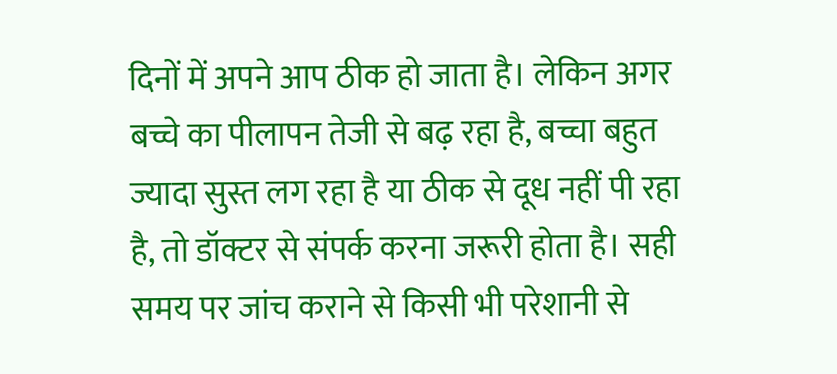दिनों में अपने आप ठीक हो जाता है। लेकिन अगर बच्चे का पीलापन तेजी से बढ़ रहा है, बच्चा बहुत ज्यादा सुस्त लग रहा है या ठीक से दूध नहीं पी रहा है, तो डॉक्टर से संपर्क करना जरूरी होता है। सही समय पर जांच कराने से किसी भी परेशानी से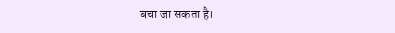बचा जा सकता है।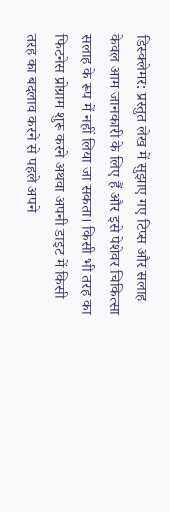डिस्क्लेमर: प्रस्तुत लेख में सुझाए गए टिप्स और सलाह केवल आम जानकारी के लिए हैं और इसे पेशेवर चिकित्सा सलाह के रूप में नहीं लिया जा सकता। किसी भी तरह का फिटनेस प्रोग्राम शुरू करने अथवा अपनी डाइट में किसी तरह का बदलाव करने से पहले अपने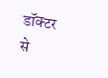डॉक्टर से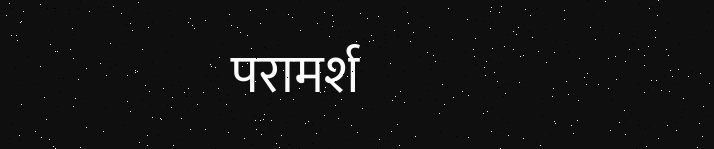परामर्श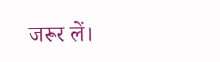जरूर लें।